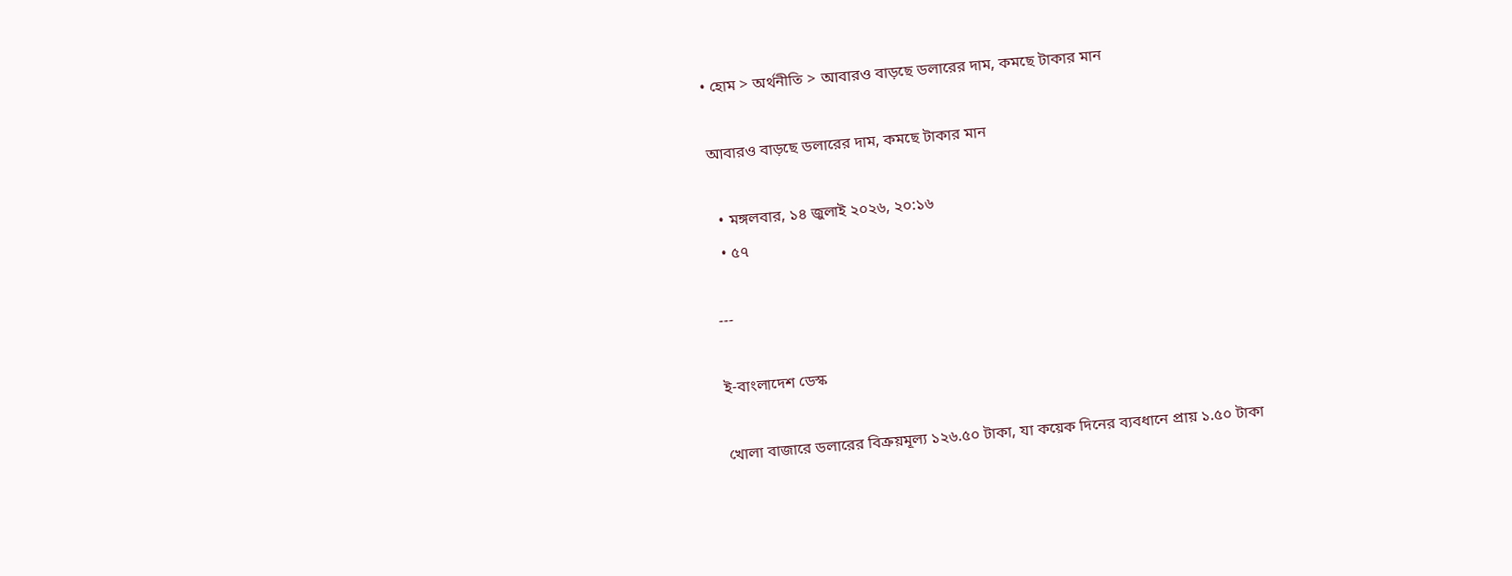• হোম > অর্থনীতি > আবারও বাড়ছে ডলারের দাম, কমছে টাকার মান

আবারও বাড়ছে ডলারের দাম, কমছে টাকার মান

  • মঙ্গলবার, ১৪ জুলাই ২০২৬, ২০:১৬
  • ৫৭

---

ই-বাংলাদেশ ডেস্ক

খোলা বাজারে ডলারের বিক্রয়মূল্য ১২৬.৫০ টাকা, যা কয়েক দিনের ব্যবধানে প্রায় ১.৫০ টাকা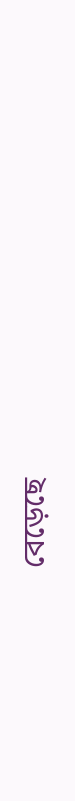বেড়েছে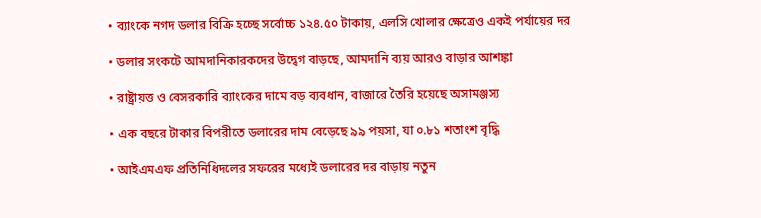• ব্যাংকে নগদ ডলার বিক্রি হচ্ছে সর্বোচ্চ ১২৪.৫০ টাকায়, এলসি খোলার ক্ষেত্রেও একই পর্যায়ের দর

• ডলার সংকটে আমদানিকারকদের উদ্বেগ বাড়ছে, আমদানি ব্যয় আরও বাড়ার আশঙ্কা

• রাষ্ট্রায়ত্ত ও বেসরকারি ব্যাংকের দামে বড় ব্যবধান, বাজারে তৈরি হয়েছে অসামঞ্জস্য

• এক বছরে টাকার বিপরীতে ডলারের দাম বেড়েছে ৯৯ পয়সা, যা ০.৮১ শতাংশ বৃদ্ধি

• আইএমএফ প্রতিনিধিদলের সফরের মধ্যেই ডলারের দর বাড়ায় নতুন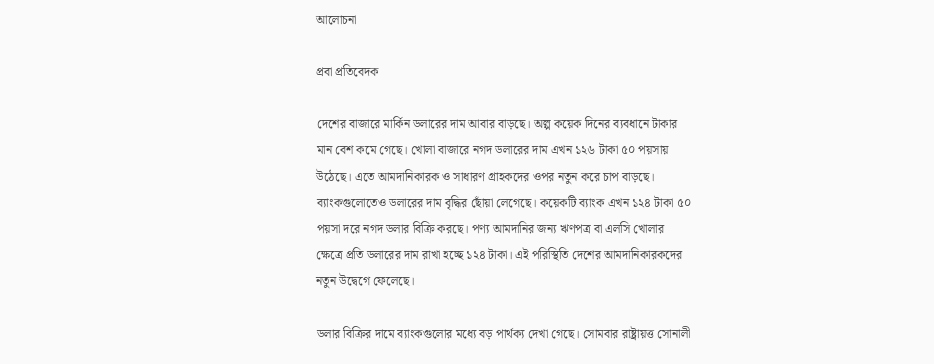আলোচনা

প্রবা প্রতিবেদক

দেশের বাজারে মার্কিন ডলারের দাম আবার বাড়ছে। অল্প কয়েক দিনের ব্যবধানে টাকার মান বেশ কমে গেছে। খোলা বাজারে নগদ ডলারের দাম এখন ১২৬ টাকা ৫০ পয়সায় উঠেছে। এতে আমদানিকারক ও সাধারণ গ্রাহকদের ওপর নতুন করে চাপ বাড়ছে। ব্যাংকগুলোতেও ডলারের দাম বৃদ্ধির ছোঁয়া লেগেছে। কয়েকটি ব্যাংক এখন ১২৪ টাকা ৫০ পয়সা দরে নগদ ডলার বিক্রি করছে। পণ্য আমদানির জন্য ঋণপত্র বা এলসি খোলার ক্ষেত্রে প্রতি ডলারের দাম রাখা হচ্ছে ১২৪ টাকা। এই পরিস্থিতি দেশের আমদানিকারকদের নতুন উদ্বেগে ফেলেছে।

ডলার বিক্রির দামে ব্যাংকগুলোর মধ্যে বড় পার্থক্য দেখা গেছে। সোমবার রাষ্ট্রায়ত্ত সোনালী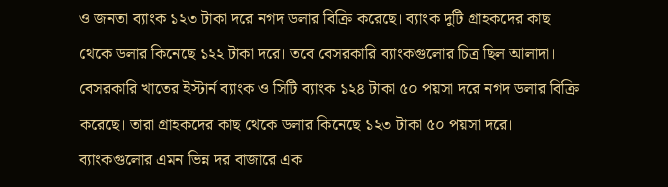ও জনতা ব্যাংক ১২৩ টাকা দরে নগদ ডলার বিক্রি করেছে। ব্যাংক দুটি গ্রাহকদের কাছ থেকে ডলার কিনেছে ১২২ টাকা দরে। তবে বেসরকারি ব্যাংকগুলোর চিত্র ছিল আলাদা। বেসরকারি খাতের ইস্টার্ন ব্যাংক ও সিটি ব্যাংক ১২৪ টাকা ৫০ পয়সা দরে নগদ ডলার বিক্রি করেছে। তারা গ্রাহকদের কাছ থেকে ডলার কিনেছে ১২৩ টাকা ৫০ পয়সা দরে। ব্যাংকগুলোর এমন ভিন্ন দর বাজারে এক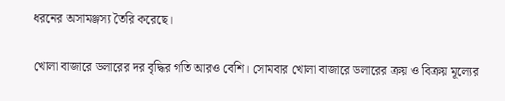ধরনের অসামঞ্জস্য তৈরি করেছে।

খোলা বাজারে ডলারের দর বৃদ্ধির গতি আরও বেশি। সোমবার খোলা বাজারে ডলারের ক্রয় ও বিক্রয় মূল্যের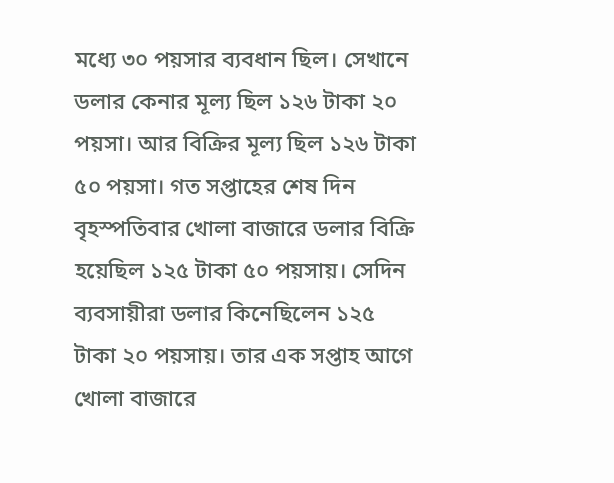মধ্যে ৩০ পয়সার ব্যবধান ছিল। সেখানে ডলার কেনার মূল্য ছিল ১২৬ টাকা ২০ পয়সা। আর বিক্রির মূল্য ছিল ১২৬ টাকা ৫০ পয়সা। গত সপ্তাহের শেষ দিন বৃহস্পতিবার খোলা বাজারে ডলার বিক্রি হয়েছিল ১২৫ টাকা ৫০ পয়সায়। সেদিন ব্যবসায়ীরা ডলার কিনেছিলেন ১২৫ টাকা ২০ পয়সায়। তার এক সপ্তাহ আগে খোলা বাজারে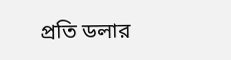প্রতি ডলার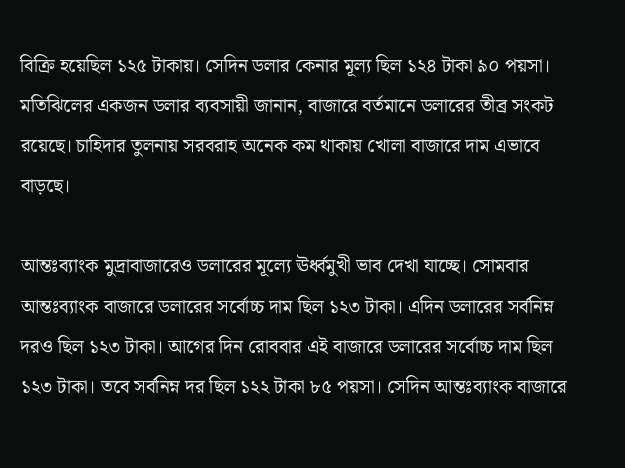বিক্রি হয়েছিল ১২৫ টাকায়। সেদিন ডলার কেনার মূল্য ছিল ১২৪ টাকা ৯০ পয়সা। মতিঝিলের একজন ডলার ব্যবসায়ী জানান, বাজারে বর্তমানে ডলারের তীব্র সংকট রয়েছে। চাহিদার তুলনায় সরবরাহ অনেক কম থাকায় খোলা বাজারে দাম এভাবে বাড়ছে।

আন্তঃব্যাংক মুদ্রাবাজারেও ডলারের মূল্যে ঊর্ধ্বমুখী ভাব দেখা যাচ্ছে। সোমবার আন্তঃব্যাংক বাজারে ডলারের সর্বোচ্চ দাম ছিল ১২৩ টাকা। এদিন ডলারের সর্বনিম্ন দরও ছিল ১২৩ টাকা। আগের দিন রোববার এই বাজারে ডলারের সর্বোচ্চ দাম ছিল ১২৩ টাকা। তবে সর্বনিম্ন দর ছিল ১২২ টাকা ৮৫ পয়সা। সেদিন আন্তঃব্যাংক বাজারে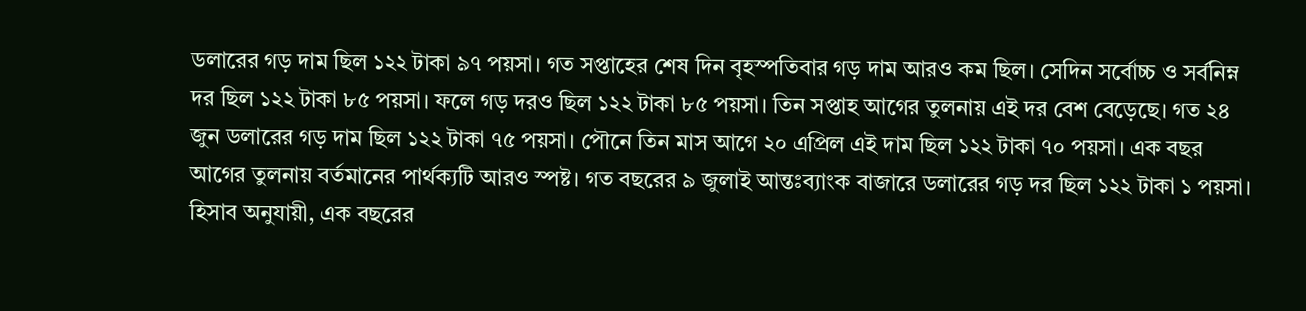ডলারের গড় দাম ছিল ১২২ টাকা ৯৭ পয়সা। গত সপ্তাহের শেষ দিন বৃহস্পতিবার গড় দাম আরও কম ছিল। সেদিন সর্বোচ্চ ও সর্বনিম্ন দর ছিল ১২২ টাকা ৮৫ পয়সা। ফলে গড় দরও ছিল ১২২ টাকা ৮৫ পয়সা। তিন সপ্তাহ আগের তুলনায় এই দর বেশ বেড়েছে। গত ২৪ জুন ডলারের গড় দাম ছিল ১২২ টাকা ৭৫ পয়সা। পৌনে তিন মাস আগে ২০ এপ্রিল এই দাম ছিল ১২২ টাকা ৭০ পয়সা। এক বছর আগের তুলনায় বর্তমানের পার্থক্যটি আরও স্পষ্ট। গত বছরের ৯ জুলাই আন্তঃব্যাংক বাজারে ডলারের গড় দর ছিল ১২২ টাকা ১ পয়সা। হিসাব অনুযায়ী, এক বছরের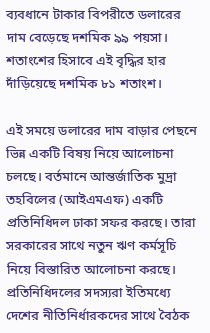ব্যবধানে টাকার বিপরীতে ডলারের দাম বেড়েছে দশমিক ৯৯ পয়সা। শতাংশের হিসাবে এই বৃদ্ধির হার দাঁড়িয়েছে দশমিক ৮১ শতাংশ।

এই সময়ে ডলারের দাম বাড়ার পেছনে ভিন্ন একটি বিষয় নিয়ে আলোচনা চলছে। বর্তমানে আন্তর্জাতিক মুদ্রা তহবিলের (আইএমএফ) একটি প্রতিনিধিদল ঢাকা সফর করছে। তারা সরকারের সাথে নতুন ঋণ কর্মসূচি নিয়ে বিস্তারিত আলোচনা করছে। প্রতিনিধিদলের সদস্যরা ইতিমধ্যে দেশের নীতিনির্ধারকদের সাথে বৈঠক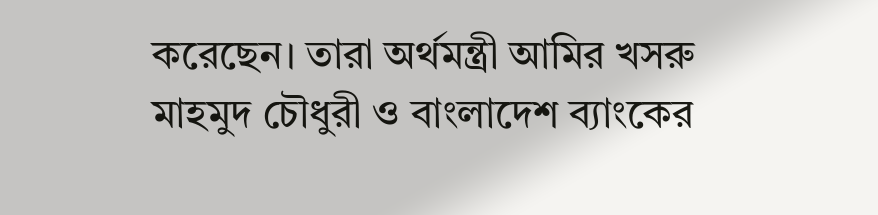করেছেন। তারা অর্থমন্ত্রী আমির খসরু মাহমুদ চৌধুরী ও বাংলাদেশ ব্যাংকের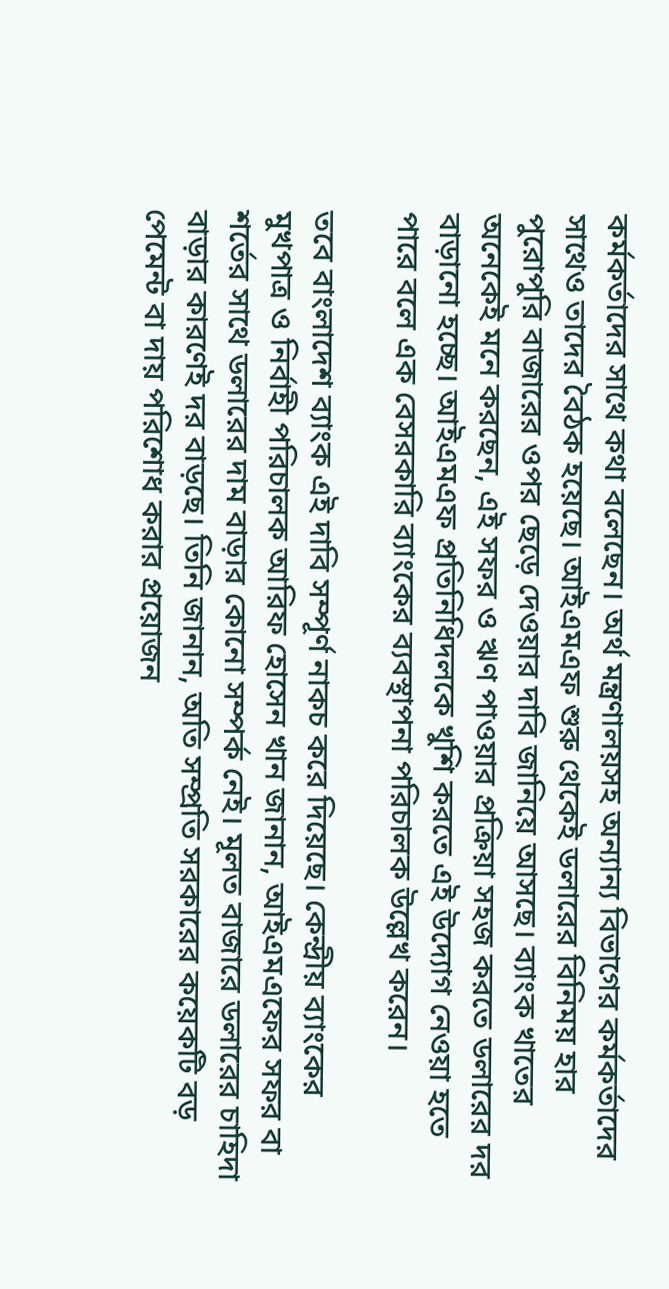কর্মকর্তাদের সাথে কথা বলেছেন। অর্থ মন্ত্রণালয়সহ অন্যান্য বিভাগের কর্মকর্তাদের সাথেও তাদের বৈঠক হয়েছে। আইএমএফ শুরু থেকেই ডলারের বিনিময় হার পুরোপুরি বাজারের ওপর ছেড়ে দেওয়ার দাবি জানিয়ে আসছে। ব্যাংক খাতের অনেকেই মনে করছেন, এই সফর ও ঋণ পাওয়ার প্রক্রিয়া সহজ করতে ডলারের দর বাড়ানো হচ্ছে। আইএমএফ প্রতিনিধিদলকে খুশি করতে এই উদ্যোগ নেওয়া হতে পারে বলে এক বেসরকারি ব্যাংকের ব্যবস্থাপনা পরিচালক উল্লেখ করেন।

তবে বাংলাদেশ ব্যাংক এই দাবি সম্পূর্ণ নাকচ করে দিয়েছে। কেন্দ্রীয় ব্যাংকের মুখপাত্র ও নির্বাহী পরিচালক আরিফ হোসেন খান জানান, আইএমএফের সফর বা শর্তের সাথে ডলারের দাম বাড়ার কোনো সম্পর্ক নেই। মূলত বাজারে ডলারের চাহিদা বাড়ার কারণেই দর বাড়ছে। তিনি জানান, অতি সম্প্রতি সরকারের কয়েকটি বড় পেমেন্ট বা দায় পরিশোধ করার প্রয়োজন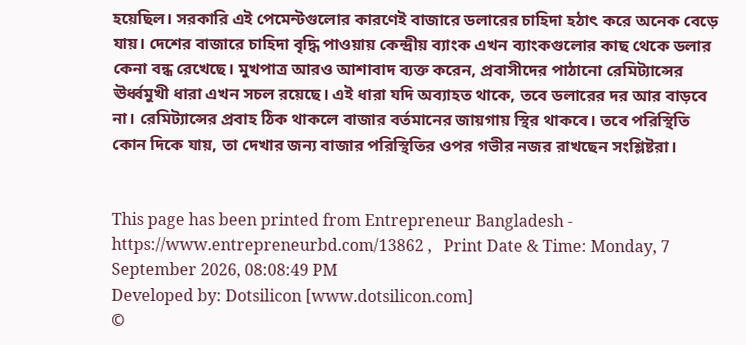হয়েছিল। সরকারি এই পেমেন্টগুলোর কারণেই বাজারে ডলারের চাহিদা হঠাৎ করে অনেক বেড়ে যায়। দেশের বাজারে চাহিদা বৃদ্ধি পাওয়ায় কেন্দ্রীয় ব্যাংক এখন ব্যাংকগুলোর কাছ থেকে ডলার কেনা বন্ধ রেখেছে। মুখপাত্র আরও আশাবাদ ব্যক্ত করেন, প্রবাসীদের পাঠানো রেমিট্যান্সের ঊর্ধ্বমুখী ধারা এখন সচল রয়েছে। এই ধারা যদি অব্যাহত থাকে, তবে ডলারের দর আর বাড়বে না। রেমিট্যান্সের প্রবাহ ঠিক থাকলে বাজার বর্তমানের জায়গায় স্থির থাকবে। তবে পরিস্থিতি কোন দিকে যায়, তা দেখার জন্য বাজার পরিস্থিতির ওপর গভীর নজর রাখছেন সংশ্লিষ্টরা।


This page has been printed from Entrepreneur Bangladesh - https://www.entrepreneurbd.com/13862 ,   Print Date & Time: Monday, 7 September 2026, 08:08:49 PM
Developed by: Dotsilicon [www.dotsilicon.com]
©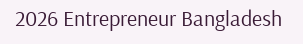2026 Entrepreneur Bangladesh